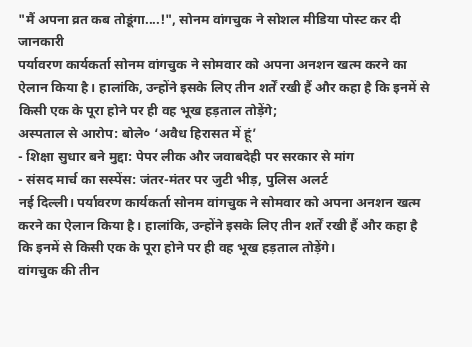"मैं अपना व्रत कब तोडूंगा....!", सोनम वांगचुक ने सोशल मीडिया पोस्ट कर दी जानकारी
पर्यावरण कार्यकर्ता सोनम वांगचुक ने सोमवार को अपना अनशन खत्म करने का ऐलान किया है। हालांकि, उन्होंने इसके लिए तीन शर्तें रखी हैं और कहा है कि इनमें से किसी एक के पूरा होने पर ही वह भूख हड़ताल तोड़ेंगे;
अस्पताल से आरोप: बोले० ‘अवैध हिरासत में हूं’
- शिक्षा सुधार बने मुद्दा: पेपर लीक और जवाबदेही पर सरकार से मांग
- संसद मार्च का सस्पेंस: जंतर-मंतर पर जुटी भीड़, पुलिस अलर्ट
नई दिल्ली। पर्यावरण कार्यकर्ता सोनम वांगचुक ने सोमवार को अपना अनशन खत्म करने का ऐलान किया है। हालांकि, उन्होंने इसके लिए तीन शर्तें रखी हैं और कहा है कि इनमें से किसी एक के पूरा होने पर ही वह भूख हड़ताल तोड़ेंगे।
वांगचुक की तीन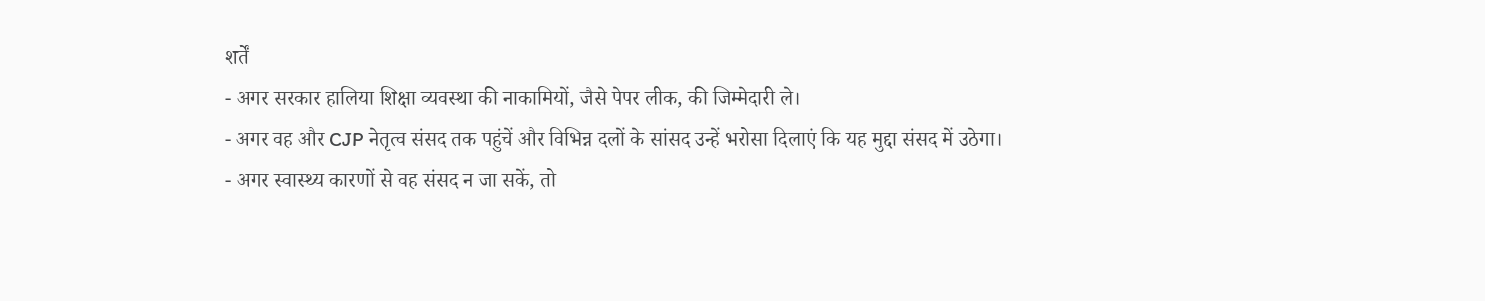शर्तें
- अगर सरकार हालिया शिक्षा व्यवस्था की नाकामियों, जैसे पेपर लीक, की जिम्मेदारी ले।
- अगर वह और CJP नेतृत्व संसद तक पहुंचें और विभिन्न दलों के सांसद उन्हें भरोसा दिलाएं कि यह मुद्दा संसद में उठेगा।
- अगर स्वास्थ्य कारणों से वह संसद न जा सकें, तो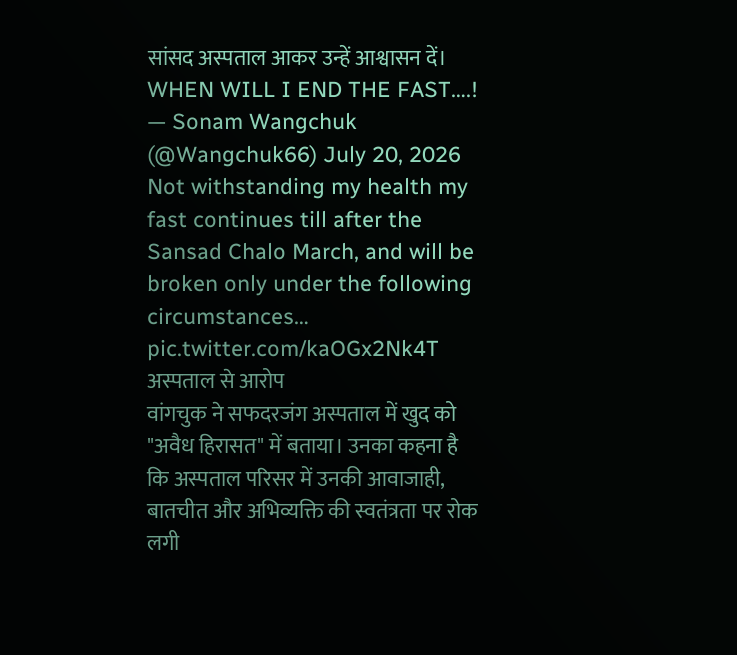सांसद अस्पताल आकर उन्हें आश्वासन दें।
WHEN WILL I END THE FAST….!
— Sonam Wangchuk (@Wangchuk66) July 20, 2026
Not withstanding my health my fast continues till after the Sansad Chalo March, and will be broken only under the following circumstances… pic.twitter.com/kaOGx2Nk4T
अस्पताल से आरोप
वांगचुक ने सफदरजंग अस्पताल में खुद को "अवैध हिरासत" में बताया। उनका कहना है कि अस्पताल परिसर में उनकी आवाजाही, बातचीत और अभिव्यक्ति की स्वतंत्रता पर रोक लगी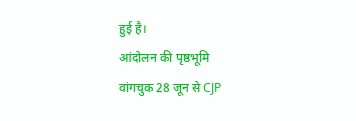हुई है।
आंदोलन की पृष्ठभूमि
वांगचुक 28 जून से CJP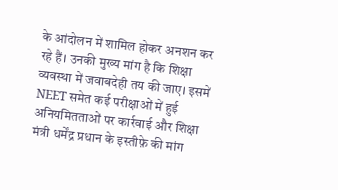के आंदोलन में शामिल होकर अनशन कर रहे हैं। उनकी मुख्य मांग है कि शिक्षा व्यवस्था में जवाबदेही तय की जाए। इसमें NEET समेत कई परीक्षाओं में हुई अनियमितताओं पर कार्रवाई और शिक्षा मंत्री धर्मेंद्र प्रधान के इस्तीफ़े की मांग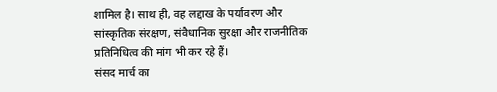शामिल है। साथ ही, वह लद्दाख के पर्यावरण और सांस्कृतिक संरक्षण, संवैधानिक सुरक्षा और राजनीतिक प्रतिनिधित्व की मांग भी कर रहे हैं।
संसद मार्च का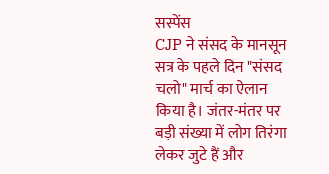सस्पेंस
CJP ने संसद के मानसून सत्र के पहले दिन "संसद चलो" मार्च का ऐलान किया है। जंतर-मंतर पर बड़ी संख्या में लोग तिरंगा लेकर जुटे हैं और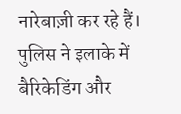नारेबाज़ी कर रहे हैं। पुलिस ने इलाके में बैरिकेडिंग और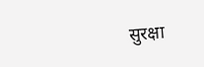सुरक्षा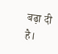बढ़ा दी है।